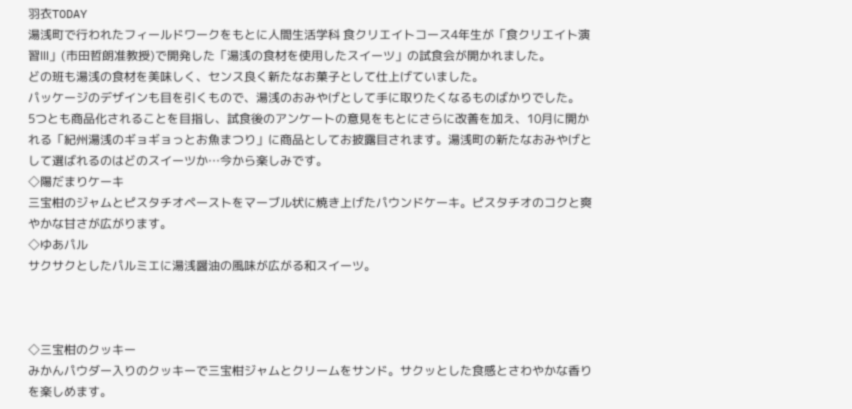羽衣TODAY
湯浅町で行われたフィールドワークをもとに人間生活学科 食クリエイトコース4年生が「食クリエイト演習Ⅲ」(市田哲朗准教授)で開発した「湯浅の食材を使用したスイーツ」の試食会が開かれました。
どの班も湯浅の食材を美味しく、センス良く新たなお菓子として仕上げていました。
パッケージのデザインも目を引くもので、湯浅のおみやげとして手に取りたくなるものばかりでした。
5つとも商品化されることを目指し、試食後のアンケートの意見をもとにさらに改善を加え、10月に開かれる「紀州湯浅のギョギョっとお魚まつり」に商品としてお披露目されます。湯浅町の新たなおみやげとして選ばれるのはどのスイーツか…今から楽しみです。
◇陽だまりケーキ
三宝柑のジャムとピスタチオペーストをマーブル状に焼き上げたパウンドケーキ。ピスタチオのコクと爽やかな甘さが広がります。
◇ゆあパル
サクサクとしたパルミエに湯浅醤油の風味が広がる和スイーツ。



◇三宝柑のクッキー
みかんパウダー入りのクッキーで三宝柑ジャムとクリームをサンド。サクッとした食感とさわやかな香りを楽しめます。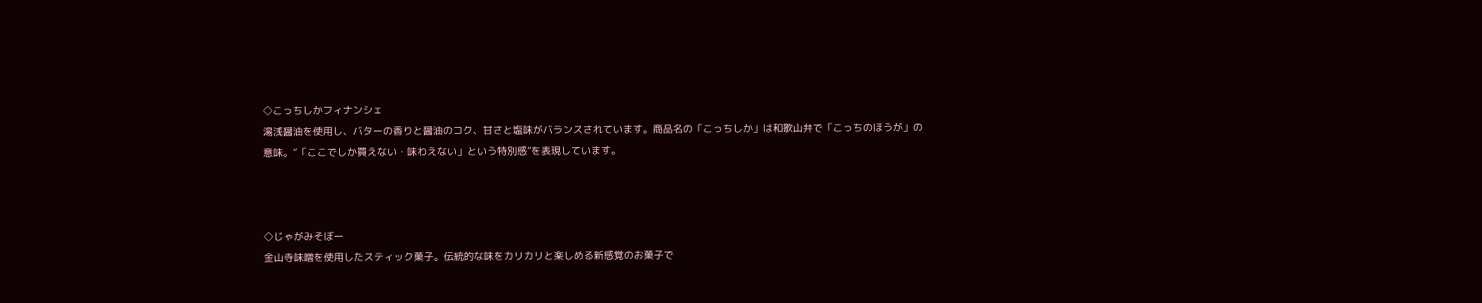◇こっちしかフィナンシェ
湯浅醤油を使用し、バターの香りと醤油のコク、甘さと塩味がバランスされています。商品名の「こっちしか」は和歌山弁で「こっちのほうが」の意味。“「ここでしか買えない・味わえない」という特別感”を表現しています。



◇じゃがみそぼー
金山寺味噌を使用したスティック菓子。伝統的な味をカリカリと楽しめる新感覚のお菓子で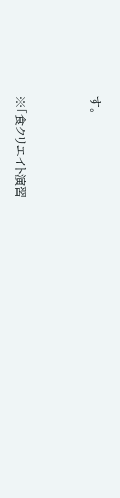す。



※「食クリエイト演習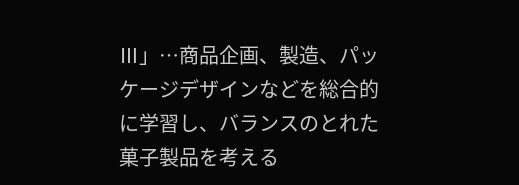Ⅲ」…商品企画、製造、パッケージデザインなどを総合的に学習し、バランスのとれた菓子製品を考える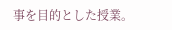事を目的とした授業。